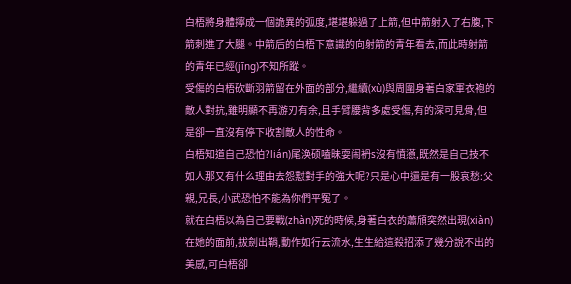白梧將身體擰成一個詭異的弧度,堪堪躲過了上箭,但中箭射入了右腹,下箭刺進了大腿。中箭后的白梧下意識的向射箭的青年看去,而此時射箭的青年已經(jīng)不知所蹤。
受傷的白梧砍斷羽箭留在外面的部分,繼續(xù)與周圍身著白家軍衣袍的敵人對抗,雖明顯不再游刃有余,且手臂腰背多處受傷,有的深可見骨,但是卻一直沒有停下收割敵人的性命。
白梧知道自己恐怕?lián)尾涣硕嗑昧耍闹袇s沒有憤懣,既然是自己技不如人那又有什么理由去怨懟對手的強大呢?只是心中還是有一股哀愁:父親,兄長,小武恐怕不能為你們平冤了。
就在白梧以為自己要戰(zhàn)死的時候,身著白衣的蕭頎突然出現(xiàn)在她的面前,拔劍出鞘,動作如行云流水,生生給這殺招添了幾分說不出的美感,可白梧卻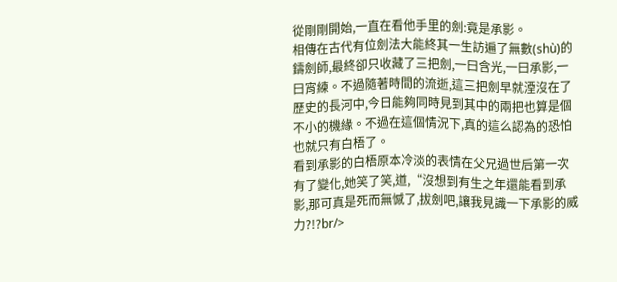從剛剛開始,一直在看他手里的劍:竟是承影。
相傳在古代有位劍法大能終其一生訪遍了無數(shù)的鑄劍師,最終卻只收藏了三把劍,一曰含光,一曰承影,一曰宵練。不過隨著時間的流逝,這三把劍早就湮沒在了歷史的長河中,今日能夠同時見到其中的兩把也算是個不小的機緣。不過在這個情況下,真的這么認為的恐怕也就只有白梧了。
看到承影的白梧原本冷淡的表情在父兄過世后第一次有了變化,她笑了笑,道,“沒想到有生之年還能看到承影,那可真是死而無憾了,拔劍吧,讓我見識一下承影的威力?!?br/>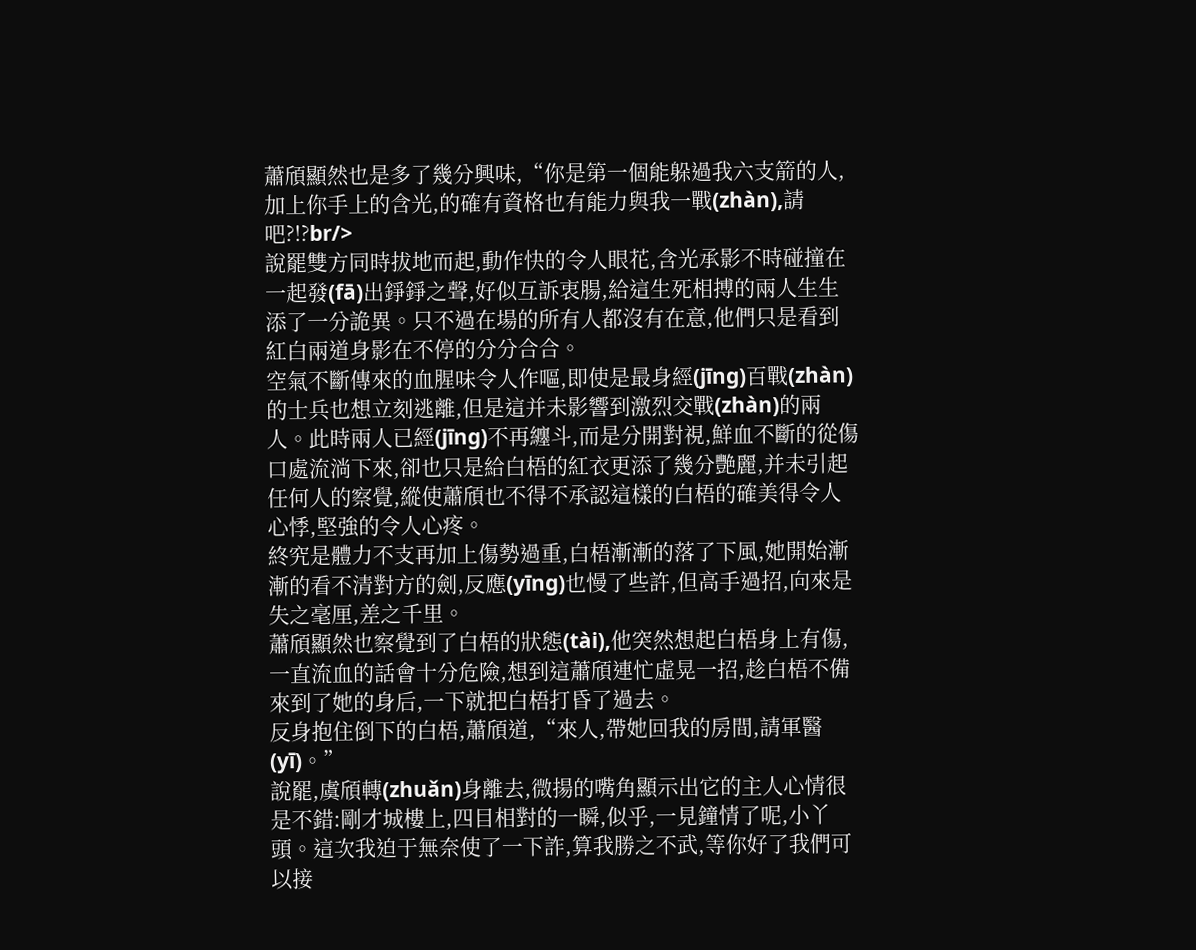蕭頎顯然也是多了幾分興味,“你是第一個能躲過我六支箭的人,加上你手上的含光,的確有資格也有能力與我一戰(zhàn),請吧?!?br/>
說罷雙方同時拔地而起,動作快的令人眼花,含光承影不時碰撞在一起發(fā)出錚錚之聲,好似互訴衷腸,給這生死相搏的兩人生生添了一分詭異。只不過在場的所有人都沒有在意,他們只是看到紅白兩道身影在不停的分分合合。
空氣不斷傳來的血腥味令人作嘔,即使是最身經(jīng)百戰(zhàn)的士兵也想立刻逃離,但是這并未影響到激烈交戰(zhàn)的兩人。此時兩人已經(jīng)不再纏斗,而是分開對視,鮮血不斷的從傷口處流淌下來,卻也只是給白梧的紅衣更添了幾分艷麗,并未引起任何人的察覺,縱使蕭頎也不得不承認這樣的白梧的確美得令人心悸,堅強的令人心疼。
終究是體力不支再加上傷勢過重,白梧漸漸的落了下風,她開始漸漸的看不清對方的劍,反應(yīng)也慢了些許,但高手過招,向來是失之毫厘,差之千里。
蕭頎顯然也察覺到了白梧的狀態(tài),他突然想起白梧身上有傷,一直流血的話會十分危險,想到這蕭頎連忙虛晃一招,趁白梧不備來到了她的身后,一下就把白梧打昏了過去。
反身抱住倒下的白梧,蕭頎道,“來人,帶她回我的房間,請軍醫(yī)。”
說罷,虞頎轉(zhuǎn)身離去,微揚的嘴角顯示出它的主人心情很是不錯:剛才城樓上,四目相對的一瞬,似乎,一見鐘情了呢,小丫頭。這次我迫于無奈使了一下詐,算我勝之不武,等你好了我們可以接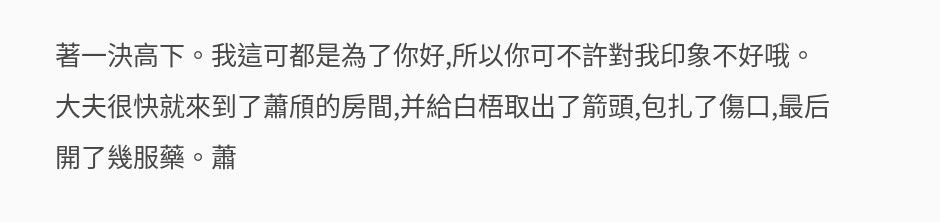著一決高下。我這可都是為了你好,所以你可不許對我印象不好哦。
大夫很快就來到了蕭頎的房間,并給白梧取出了箭頭,包扎了傷口,最后開了幾服藥。蕭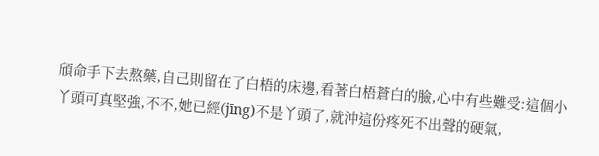頎命手下去熬藥,自己則留在了白梧的床邊,看著白梧蒼白的臉,心中有些難受:這個小丫頭可真堅強,不不,她已經(jīng)不是丫頭了,就沖這份疼死不出聲的硬氣,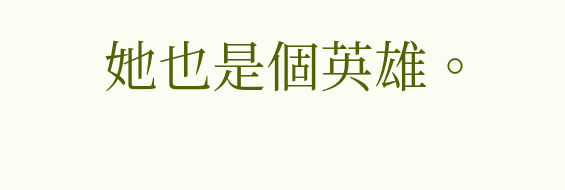她也是個英雄。